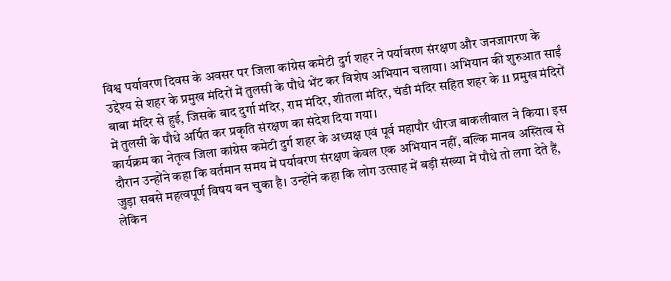विश्व पर्यावरण दिवस के अवसर पर जिला कांग्रेस कमेटी दुर्ग शहर ने पर्यावरण संरक्षण और जनजागरण के उद्देश्य से शहर के प्रमुख मंदिरों में तुलसी के पौधे भेंट कर विशेष अभियान चलाया। अभियान की शुरुआत साईं बाबा मंदिर से हुई, जिसके बाद दुर्गा मंदिर, राम मंदिर, शीतला मंदिर, चंडी मंदिर सहित शहर के 11 प्रमुख मंदिरों में तुलसी के पौधे अर्पित कर प्रकृति संरक्षण का संदेश दिया गया।
कार्यक्रम का नेतृत्व जिला कांग्रेस कमेटी दुर्ग शहर के अध्यक्ष एवं पूर्व महापौर धीरज बाकलीवाल ने किया। इस दौरान उन्होंने कहा कि वर्तमान समय में पर्यावरण संरक्षण केवल एक अभियान नहीं, बल्कि मानव अस्तित्व से जुड़ा सबसे महत्वपूर्ण विषय बन चुका है। उन्होंने कहा कि लोग उत्साह में बड़ी संख्या में पौधे तो लगा देते हैं, लेकिन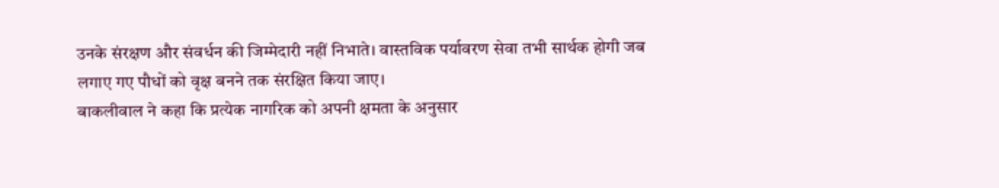उनके संरक्षण और संवर्धन की जिम्मेदारी नहीं निभाते। वास्तविक पर्यावरण सेवा तभी सार्थक होगी जब लगाए गए पौधों को वृक्ष बनने तक संरक्षित किया जाए।
बाकलीवाल ने कहा कि प्रत्येक नागरिक को अपनी क्षमता के अनुसार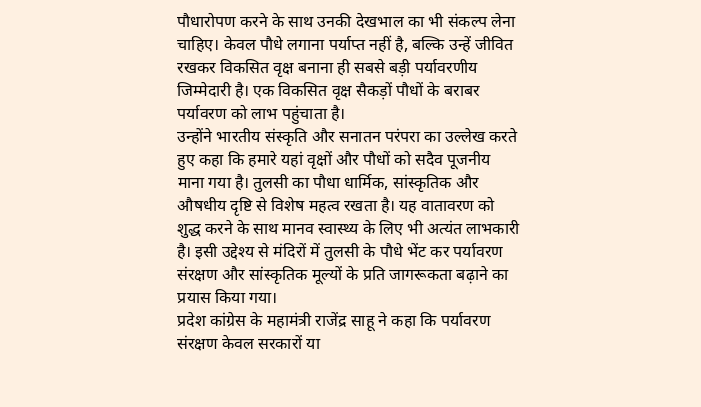पौधारोपण करने के साथ उनकी देखभाल का भी संकल्प लेना चाहिए। केवल पौधे लगाना पर्याप्त नहीं है, बल्कि उन्हें जीवित रखकर विकसित वृक्ष बनाना ही सबसे बड़ी पर्यावरणीय जिम्मेदारी है। एक विकसित वृक्ष सैकड़ों पौधों के बराबर पर्यावरण को लाभ पहुंचाता है।
उन्होंने भारतीय संस्कृति और सनातन परंपरा का उल्लेख करते हुए कहा कि हमारे यहां वृक्षों और पौधों को सदैव पूजनीय माना गया है। तुलसी का पौधा धार्मिक, सांस्कृतिक और औषधीय दृष्टि से विशेष महत्व रखता है। यह वातावरण को शुद्ध करने के साथ मानव स्वास्थ्य के लिए भी अत्यंत लाभकारी है। इसी उद्देश्य से मंदिरों में तुलसी के पौधे भेंट कर पर्यावरण संरक्षण और सांस्कृतिक मूल्यों के प्रति जागरूकता बढ़ाने का प्रयास किया गया।
प्रदेश कांग्रेस के महामंत्री राजेंद्र साहू ने कहा कि पर्यावरण संरक्षण केवल सरकारों या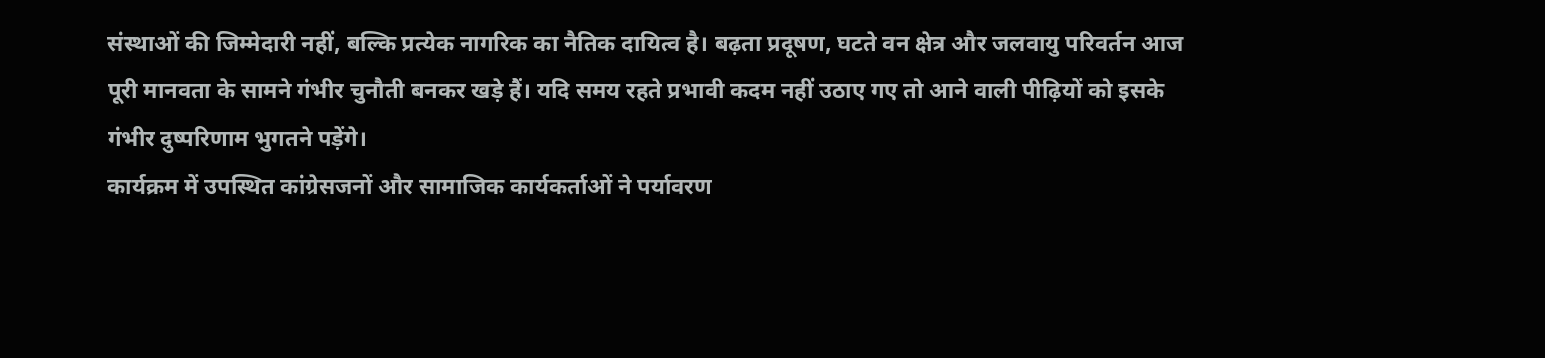संस्थाओं की जिम्मेदारी नहीं, बल्कि प्रत्येक नागरिक का नैतिक दायित्व है। बढ़ता प्रदूषण, घटते वन क्षेत्र और जलवायु परिवर्तन आज पूरी मानवता के सामने गंभीर चुनौती बनकर खड़े हैं। यदि समय रहते प्रभावी कदम नहीं उठाए गए तो आने वाली पीढ़ियों को इसके गंभीर दुष्परिणाम भुगतने पड़ेंगे।
कार्यक्रम में उपस्थित कांग्रेसजनों और सामाजिक कार्यकर्ताओं ने पर्यावरण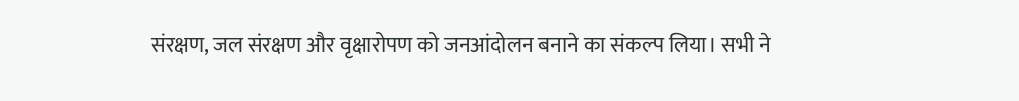संरक्षण, जल संरक्षण और वृक्षारोपण को जनआंदोलन बनाने का संकल्प लिया। सभी ने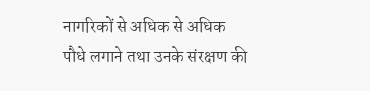नागरिकों से अधिक से अधिक पौधे लगाने तथा उनके संरक्षण की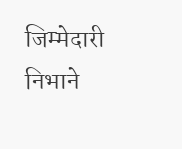जिम्मेदारी निभाने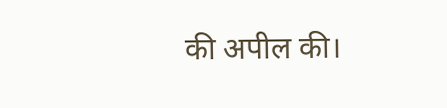की अपील की।